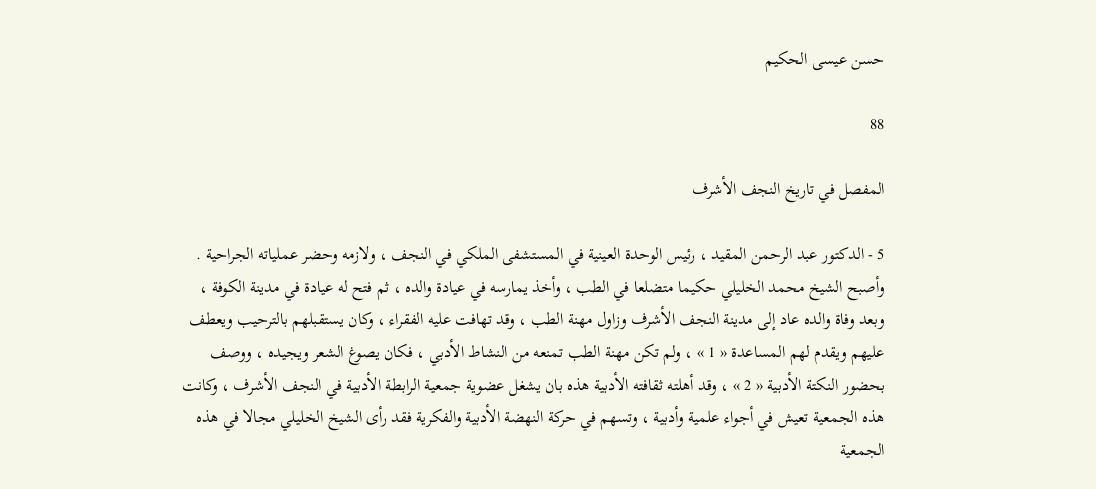حسن عيسى الحكيم

88

المفصل في تاريخ النجف الأشرف

5 - الدكتور عبد الرحمن المقيد ، رئيس الوحدة العينية في المستشفى الملكي في النجف ، ولازمه وحضر عملياته الجراحية . وأصبح الشيخ محمد الخليلي حكيما متضلعا في الطب ، وأخذ يمارسه في عيادة والده ، ثم فتح له عيادة في مدينة الكوفة ، وبعد وفاة والده عاد إلى مدينة النجف الأشرف وزاول مهنة الطب ، وقد تهافت عليه الفقراء ، وكان يستقبلهم بالترحيب ويعطف عليهم ويقدم لهم المساعدة « 1 » ، ولم تكن مهنة الطب تمنعه من النشاط الأدبي ، فكان يصوغ الشعر ويجيده ، ووصف بحضور النكتة الأدبية « 2 » ، وقد أهلته ثقافته الأدبية هذه بان يشغل عضوية جمعية الرابطة الأدبية في النجف الأشرف ، وكانت هذه الجمعية تعيش في أجواء علمية وأدبية ، وتسهم في حركة النهضة الأدبية والفكرية فقد رأى الشيخ الخليلي مجالا في هذه الجمعية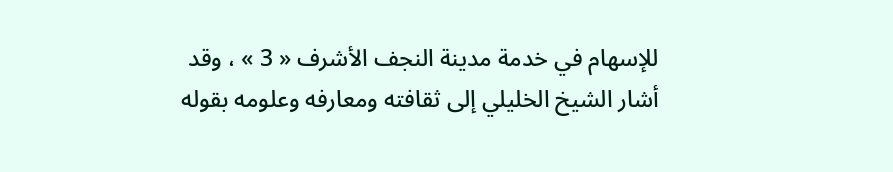للإسهام في خدمة مدينة النجف الأشرف « 3 » ، وقد أشار الشيخ الخليلي إلى ثقافته ومعارفه وعلومه بقوله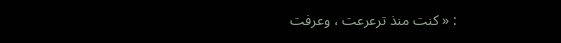: « كنت منذ ترعرعت ، وعرفت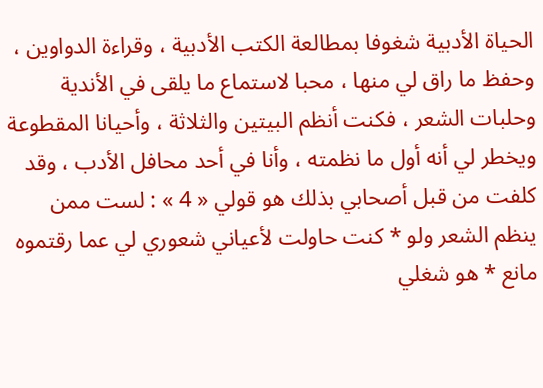الحياة الأدبية شغوفا بمطالعة الكتب الأدبية ، وقراءة الدواوين ، وحفظ ما راق لي منها ، محبا لاستماع ما يلقى في الأندية وحلبات الشعر ، فكنت أنظم البيتين والثلاثة ، وأحيانا المقطوعة ويخطر لي أنه أول ما نظمته ، وأنا في أحد محافل الأدب ، وقد كلفت من قبل أصحابي بذلك هو قولي « 4 » : لست ممن ينظم الشعر ولو * كنت حاولت لأعياني شعوري لي عما رقتموه مانع * هو شغلي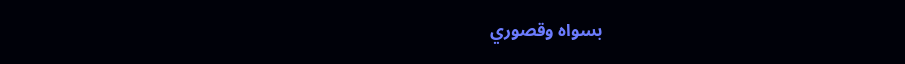بسواه وقصوري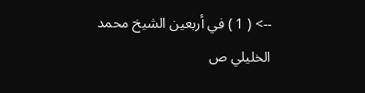--> ( 1 ) في أربعين الشيخ محمد الخليلي ص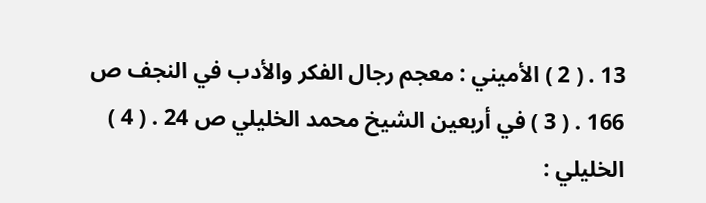13 . ( 2 ) الأميني : معجم رجال الفكر والأدب في النجف ص 166 . ( 3 ) في أربعين الشيخ محمد الخليلي ص 24 . ( 4 ) الخليلي :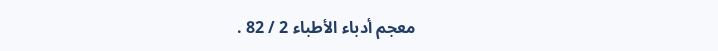معجم أدباء الأطباء 2 / 82 .